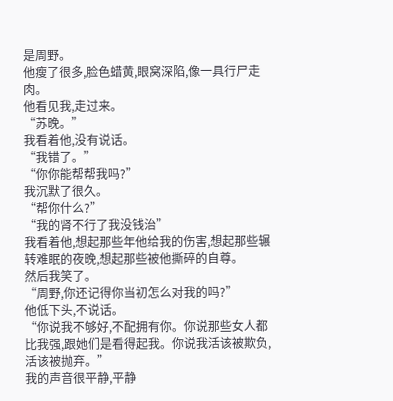是周野。
他瘦了很多,脸色蜡黄,眼窝深陷,像一具行尸走肉。
他看见我,走过来。
“苏晚。”
我看着他,没有说话。
“我错了。”
“你你能帮帮我吗?”
我沉默了很久。
“帮你什么?”
“我的肾不行了我没钱治”
我看着他,想起那些年他给我的伤害,想起那些辗转难眠的夜晚,想起那些被他撕碎的自尊。
然后我笑了。
“周野,你还记得你当初怎么对我的吗?”
他低下头,不说话。
“你说我不够好,不配拥有你。你说那些女人都比我强,跟她们是看得起我。你说我活该被欺负,活该被抛弃。”
我的声音很平静,平静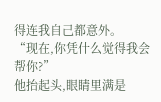得连我自己都意外。
“现在,你凭什么觉得我会帮你?”
他抬起头,眼睛里满是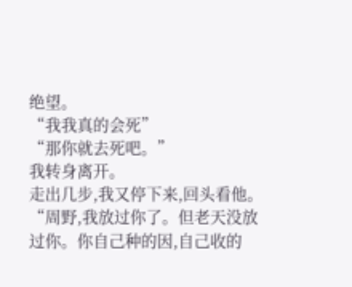绝望。
“我我真的会死”
“那你就去死吧。”
我转身离开。
走出几步,我又停下来,回头看他。
“周野,我放过你了。但老天没放过你。你自己种的因,自己收的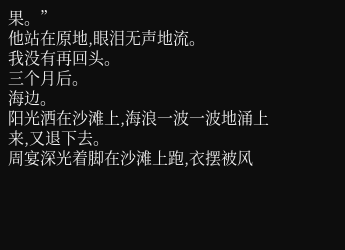果。”
他站在原地,眼泪无声地流。
我没有再回头。
三个月后。
海边。
阳光洒在沙滩上,海浪一波一波地涌上来,又退下去。
周宴深光着脚在沙滩上跑,衣摆被风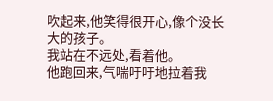吹起来,他笑得很开心,像个没长大的孩子。
我站在不远处,看着他。
他跑回来,气喘吁吁地拉着我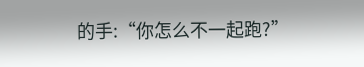的手:“你怎么不一起跑?”